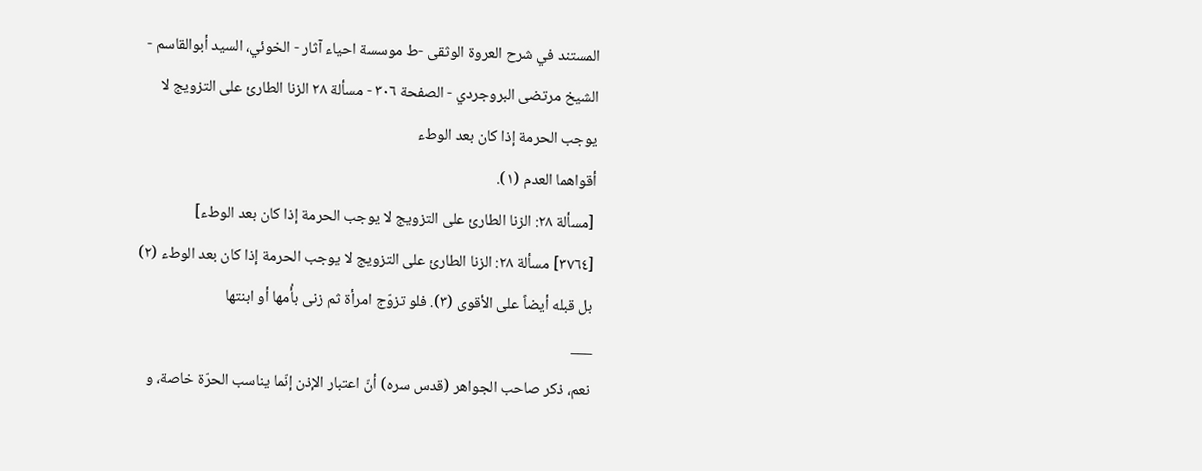المستند في شرح العروة الوثقى -ط موسسة احياء آثار - الخوئي، السيد أبوالقاسم - الشيخ مرتضى البروجردي - الصفحة ٣٠٦ - مسألة ٢٨ الزنا الطارئ علی التزویج لا یوجب الحرمة إذا کان بعد الوطء
أقواهما العدم (١).
[مسألة ٢٨: الزنا الطارئ علی التزویج لا یوجب الحرمة إذا کان بعد الوطء]
[٣٧٦٤] مسألة ٢٨: الزنا الطارئ علی التزویج لا یوجب الحرمة إذا کان بعد الوطء (٢) بل قبله أیضاً علی الأقوی (٣). فلو تزوّج امرأة ثم زنی بأُمها أو ابنتها
___
نعم، ذکر صاحب الجواهر (قدس سره) أنّ اعتبار الإذن إنّما یناسب الحرّة خاصة، و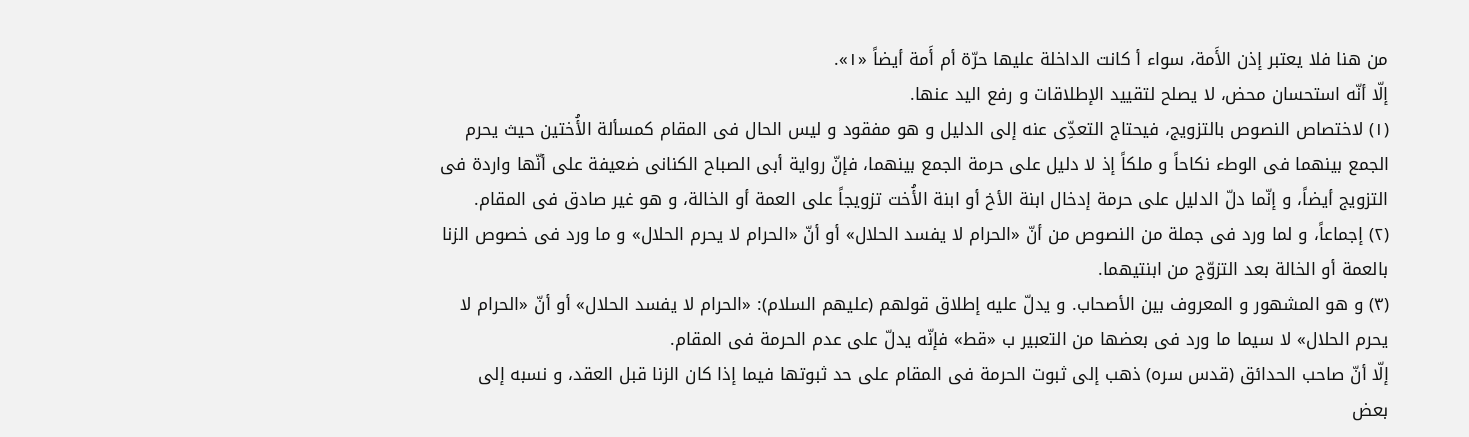من هنا فلا یعتبر إذن الأَمة، سواء أ کانت الداخلة علیها حرّة أم أَمة أیضاً «١».
إلّا أنّه استحسان محض، لا یصلح لتقیید الإطلاقات و رفع الید عنها.
(١) لاختصاص النصوص بالتزویج، فیحتاج التعدِّی عنه إلی الدلیل و هو مفقود و لیس الحال فی المقام کمسألة الأُختین حیث یحرم الجمع بینهما فی الوطء نکاحاً و ملکاً إذ لا دلیل علی حرمة الجمع بینهما، فإنّ روایة أبی الصباح الکنانی ضعیفة علی أنّها واردة فی التزویج أیضاً، و إنّما دلّ الدلیل علی حرمة إدخال ابنة الأخ أو ابنة الأُخت تزویجاً علی العمة أو الخالة، و هو غیر صادق فی المقام.
(٢) إجماعاً، و لما ورد فی جملة من النصوص من أنّ «الحرام لا یفسد الحلال» أو أنّ «الحرام لا یحرم الحلال» و ما ورد فی خصوص الزنا بالعمة أو الخالة بعد التزوّج من ابنتیهما.
(٣) و هو المشهور و المعروف بین الأصحاب. و یدلّ علیه إطلاق قولهم (علیهم السلام): «الحرام لا یفسد الحلال» أو أنّ «الحرام لا یحرم الحلال» لا سیما ما ورد فی بعضها من التعبیر ب «قط» فإنّه یدلّ علی عدم الحرمة فی المقام.
إلّا أنّ صاحب الحدائق (قدس سره) ذهب إلی ثبوت الحرمة فی المقام علی حد ثبوتها فیما إذا کان الزنا قبل العقد، و نسبه إلی بعض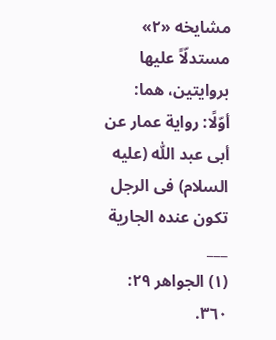مشایخه «٢» مستدلّاً علیها بروایتین، هما:
أوّلًا: روایة عمار عن أبی عبد اللّٰه (علیه السلام) فی الرجل تکون عنده الجاریة
___
(١) الجواهر ٢٩: ٣٦٠.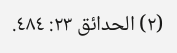(٢) الحدائق ٢٣: ٤٨٤.